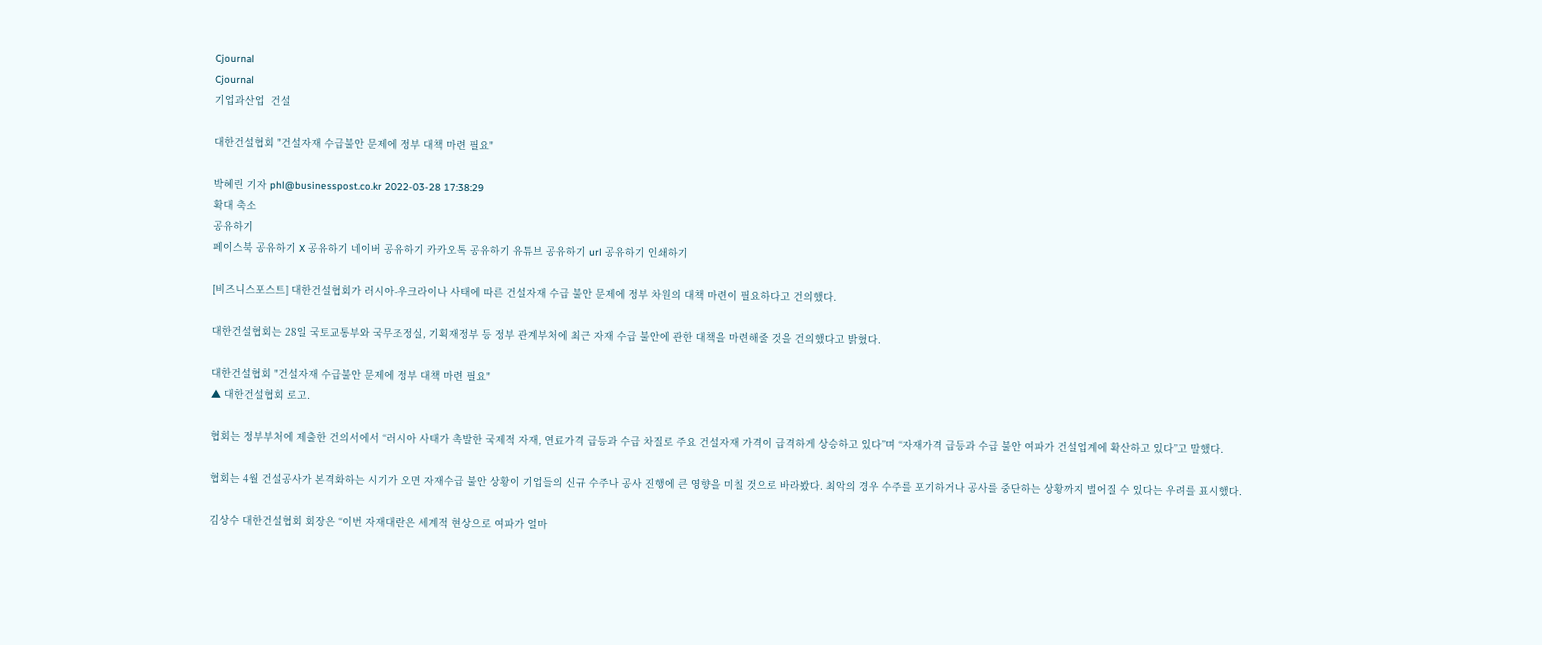Cjournal
Cjournal
기업과산업  건설

대한건설협회 "건설자재 수급불안 문제에 정부 대책 마련 필요"

박혜린 기자 phl@businesspost.co.kr 2022-03-28 17:38:29
확대 축소
공유하기
페이스북 공유하기 X 공유하기 네이버 공유하기 카카오톡 공유하기 유튜브 공유하기 url 공유하기 인쇄하기

[비즈니스포스트] 대한건설협회가 러시아-우크라이나 사태에 따른 건설자재 수급 불안 문제에 정부 차원의 대책 마련이 필요하다고 건의했다.

대한건설협회는 28일 국토교통부와 국무조정실, 기획재정부 등 정부 관계부처에 최근 자재 수급 불안에 관한 대책을 마련해줄 것을 건의했다고 밝혔다.

대한건설협회 "건설자재 수급불안 문제에 정부 대책 마련 필요"
▲ 대한건설협회 로고.

협회는 정부부처에 제출한 건의서에서 “러시아 사태가 촉발한 국제적 자재, 연료가격 급등과 수급 차질로 주요 건설자재 가격이 급격하게 상승하고 있다”며 “자재가격 급등과 수급 불안 여파가 건설업계에 확산하고 있다”고 말했다.

협회는 4월 건설공사가 본격화하는 시기가 오면 자재수급 불안 상황이 기업들의 신규 수주나 공사 진행에 큰 영향을 미칠 것으로 바라봤다. 최악의 경우 수주를 포기하거나 공사를 중단하는 상황까지 벌어질 수 있다는 우려를 표시했다.

김상수 대한건설협회 회장은 “이번 자재대란은 세계적 현상으로 여파가 얼마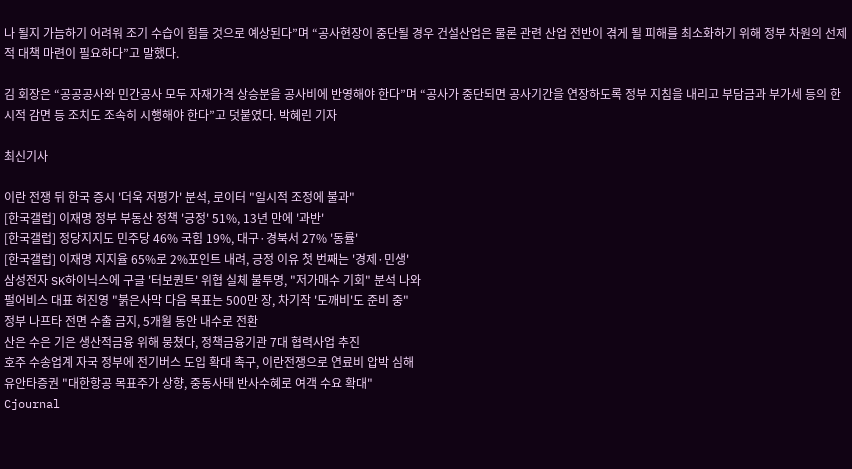나 될지 가늠하기 어려워 조기 수습이 힘들 것으로 예상된다”며 “공사현장이 중단될 경우 건설산업은 물론 관련 산업 전반이 겪게 될 피해를 최소화하기 위해 정부 차원의 선제적 대책 마련이 필요하다”고 말했다.

김 회장은 “공공공사와 민간공사 모두 자재가격 상승분을 공사비에 반영해야 한다”며 “공사가 중단되면 공사기간을 연장하도록 정부 지침을 내리고 부담금과 부가세 등의 한시적 감면 등 조치도 조속히 시행해야 한다”고 덧붙였다. 박혜린 기자

최신기사

이란 전쟁 뒤 한국 증시 '더욱 저평가' 분석, 로이터 "일시적 조정에 불과"
[한국갤럽] 이재명 정부 부동산 정책 '긍정' 51%, 13년 만에 '과반'
[한국갤럽] 정당지지도 민주당 46% 국힘 19%, 대구·경북서 27% '동률'
[한국갤럽] 이재명 지지율 65%로 2%포인트 내려, 긍정 이유 첫 번째는 '경제·민생'
삼성전자 SK하이닉스에 구글 '터보퀀트' 위협 실체 불투명, "저가매수 기회" 분석 나와
펄어비스 대표 허진영 "붉은사막 다음 목표는 500만 장, 차기작 '도깨비'도 준비 중"
정부 나프타 전면 수출 금지, 5개월 동안 내수로 전환
산은 수은 기은 생산적금융 위해 뭉쳤다, 정책금융기관 7대 협력사업 추진
호주 수송업계 자국 정부에 전기버스 도입 확대 촉구, 이란전쟁으로 연료비 압박 심해
유안타증권 "대한항공 목표주가 상향, 중동사태 반사수혜로 여객 수요 확대"
Cjournal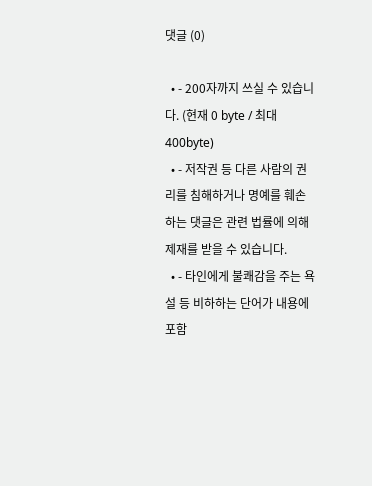댓글 (0)

  • - 200자까지 쓰실 수 있습니다. (현재 0 byte / 최대 400byte)
  • - 저작권 등 다른 사람의 권리를 침해하거나 명예를 훼손하는 댓글은 관련 법률에 의해 제재를 받을 수 있습니다.
  • - 타인에게 불쾌감을 주는 욕설 등 비하하는 단어가 내용에 포함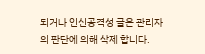되거나 인신공격성 글은 관리자의 판단에 의해 삭제 합니다.